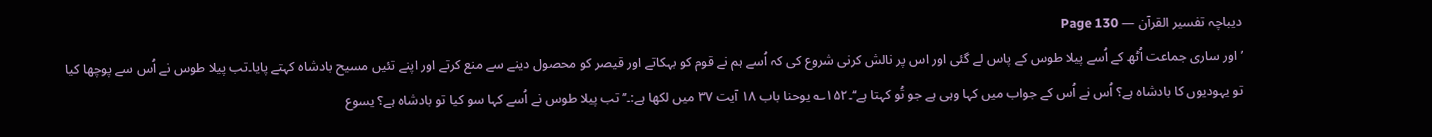دیباچہ تفسیر القرآن — Page 130
’ اور ساری جماعت اُٹھ کے اُسے پیلا طوس کے پاس لے گئی اور اس پر نالش کرنی شروع کی کہ اُسے ہم نے قوم کو بہکاتے اور قیصر کو محصول دینے سے منع کرتے اور اپنے تئیں مسیح بادشاہ کہتے پایا۔تب پیلا طوس نے اُس سے پوچھا کیا تو یہودیوں کا بادشاہ ہے؟ اُس نے اُس کے جواب میں کہا وہی ہے جو تُو کہتا ہے‘‘۔۱۵۲؎ یوحنا باب ۱۸ آیت ۳۷ میں لکھا ہے:۔’’ تب پیلا طوس نے اُسے کہا سو کیا تو بادشاہ ہے؟ یسوع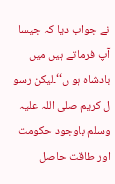نے جواب دیا کہ جیسا آپ فرماتے ہیں میں بادشاہ ہو ں‘‘۔لیکن رسو ل کریم صلی اللہ علیہ وسلم باوجود حکومت اور طاقت حاصل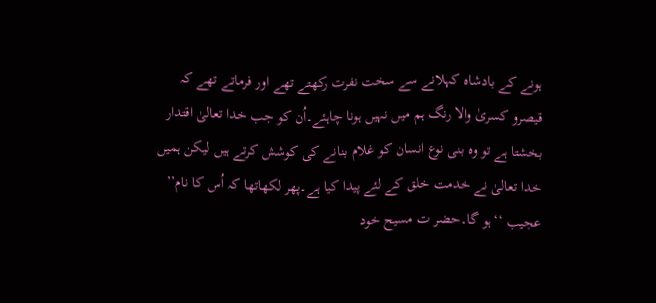ہونے کے بادشاہ کہلانے سے سخت نفرت رکھتے تھے اور فرماتے تھے کہ قیصرو کسریٰ والا رنگ ہم میں نہیں ہونا چاہئے۔اُن کو جب خدا تعالیٰ اقتدار بخشتا ہے تو وہ بنی نوع انسان کو غلام بنانے کی کوشش کرتے ہیں لیکن ہمیں خدا تعالیٰ نے خدمت خلق کے لئے پیدا کیا ہے۔پھر لکھاتھا کہ اُس کا نام’’ عجیب ‘‘ہو گا۔حضر ت مسیح خود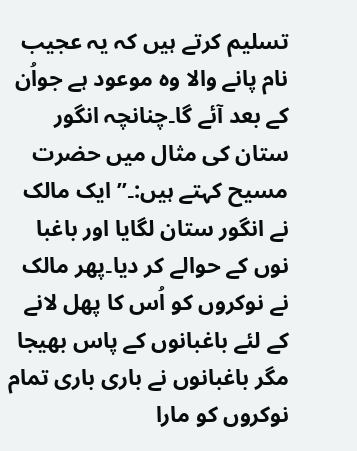تسلیم کرتے ہیں کہ یہ عجیب نام پانے والا وہ موعود ہے جواُن کے بعد آئے گا۔چنانچہ انگور ستان کی مثال میں حضرت مسیح کہتے ہیں:۔’’ ایک مالک نے انگور ستان لگایا اور باغبا نوں کے حوالے کر دیا۔پھر مالک نے نوکروں کو اُس کا پھل لانے کے لئے باغبانوں کے پاس بھیجا مگر باغبانوں نے باری باری تمام نوکروں کو مارا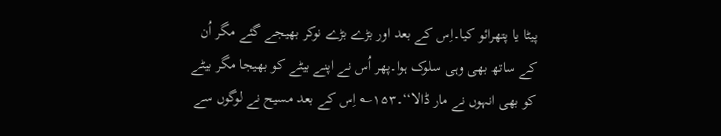پیٹا یا پتھرائو کیا۔اِس کے بعد اور بڑے بڑے نوکر بھیجے گئے مگر اُن کے ساتھ بھی وہی سلوک ہوا۔پھر اُس نے اپنے بیٹے کو بھیجا مگر بیٹے کو بھی انہوں نے مار ڈالا‘‘۔۱۵۳؎ اِس کے بعد مسیح نے لوگوں سے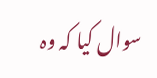سوال کیا کہ وہ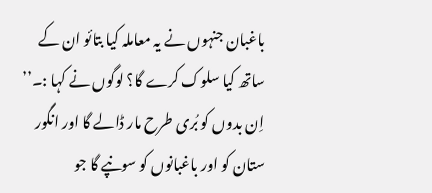باغبان جنہوں نے یہ معاملہ کیا بتائو ان کے ساتھ کیا سلوک کرے گا؟ لوگوں نے کہا :۔’’ اِن بدوں کو بُری طرح مار ڈالے گا اور انگور ستان کو اور باغبانوں کو سونپے گا جو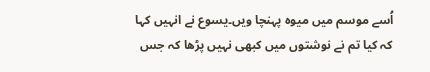اُسے موسم میں میوہ پہنچا ویں۔یسوع نے انہیں کہا کہ کیا تم نے نوشتوں میں کبھی نہیں پڑھا کہ جس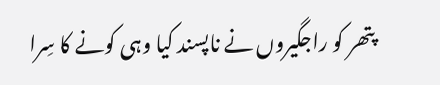پتھر کو راجگیروں نے ناپسند کیا وہی کونے کا سِرا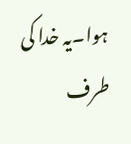ہوا۔یہ خدا کی طرف